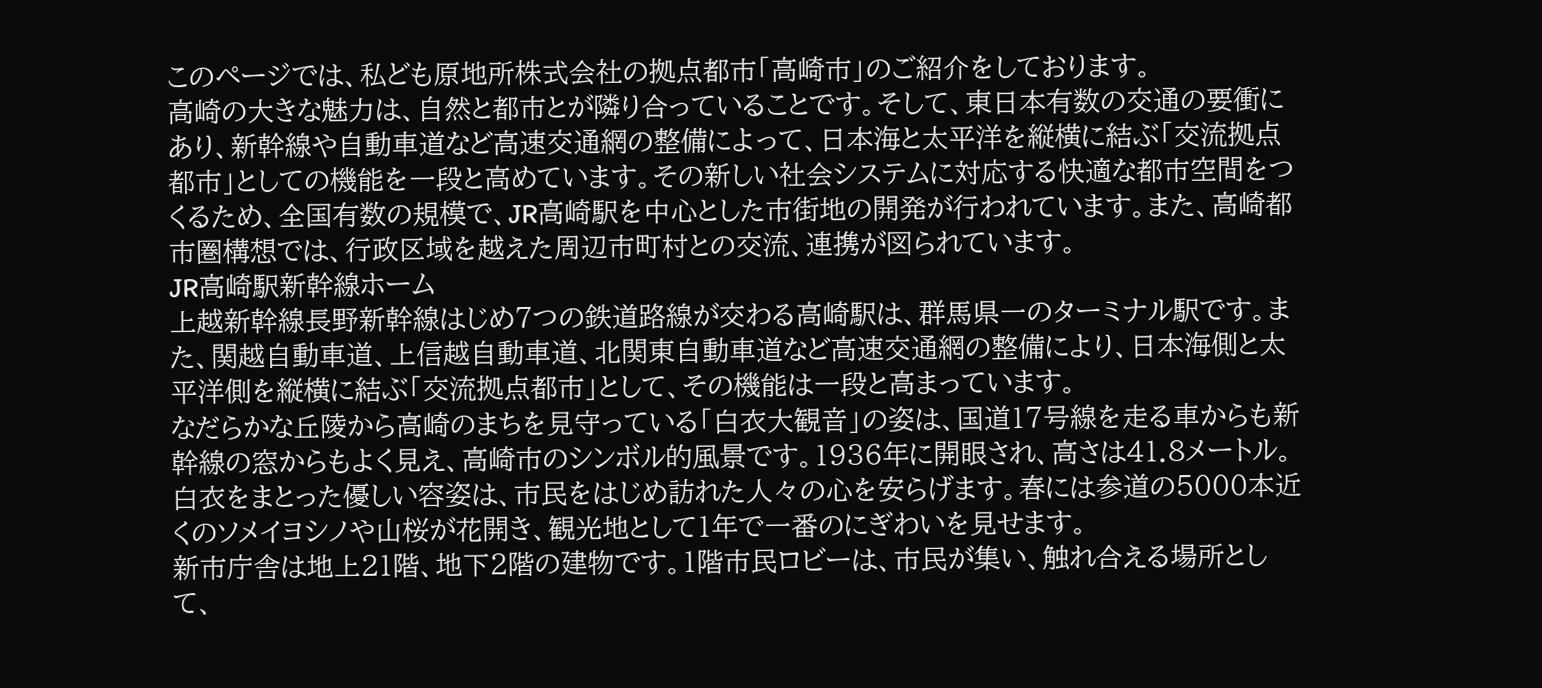このページでは、私ども原地所株式会社の拠点都市「高崎市」のご紹介をしております。
高崎の大きな魅力は、自然と都市とが隣り合っていることです。そして、東日本有数の交通の要衝にあり、新幹線や自動車道など高速交通網の整備によって、日本海と太平洋を縦横に結ぶ「交流拠点都市」としての機能を一段と高めています。その新しい社会システムに対応する快適な都市空間をつくるため、全国有数の規模で、JR高崎駅を中心とした市街地の開発が行われています。また、高崎都市圏構想では、行政区域を越えた周辺市町村との交流、連携が図られています。
JR高崎駅新幹線ホーム
上越新幹線長野新幹線はじめ7つの鉄道路線が交わる高崎駅は、群馬県一のターミナル駅です。また、関越自動車道、上信越自動車道、北関東自動車道など高速交通網の整備により、日本海側と太平洋側を縦横に結ぶ「交流拠点都市」として、その機能は一段と高まっています。
なだらかな丘陵から高崎のまちを見守っている「白衣大観音」の姿は、国道17号線を走る車からも新幹線の窓からもよく見え、高崎市のシンボル的風景です。1936年に開眼され、高さは41.8メートル。白衣をまとった優しい容姿は、市民をはじめ訪れた人々の心を安らげます。春には参道の5000本近くのソメイヨシノや山桜が花開き、観光地として1年で一番のにぎわいを見せます。
新市庁舎は地上21階、地下2階の建物です。1階市民ロビーは、市民が集い、触れ合える場所として、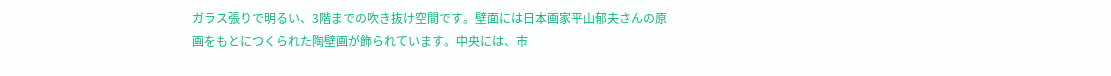ガラス張りで明るい、3階までの吹き抜け空間です。壁面には日本画家平山郁夫さんの原画をもとにつくられた陶壁画が飾られています。中央には、市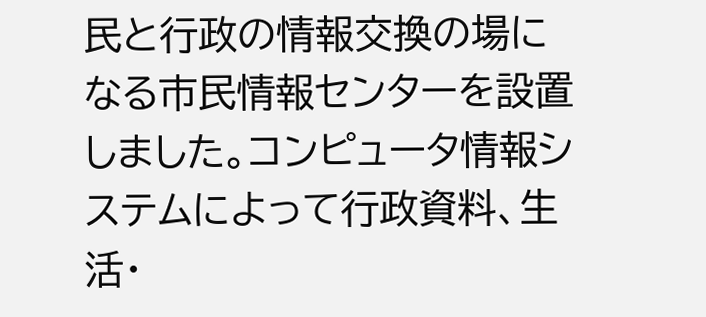民と行政の情報交換の場になる市民情報センターを設置しました。コンピュータ情報システムによって行政資料、生活・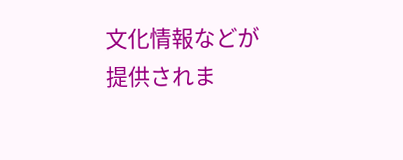文化情報などが提供されま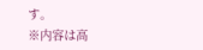す。
※内容は高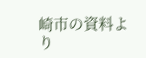崎市の資料より